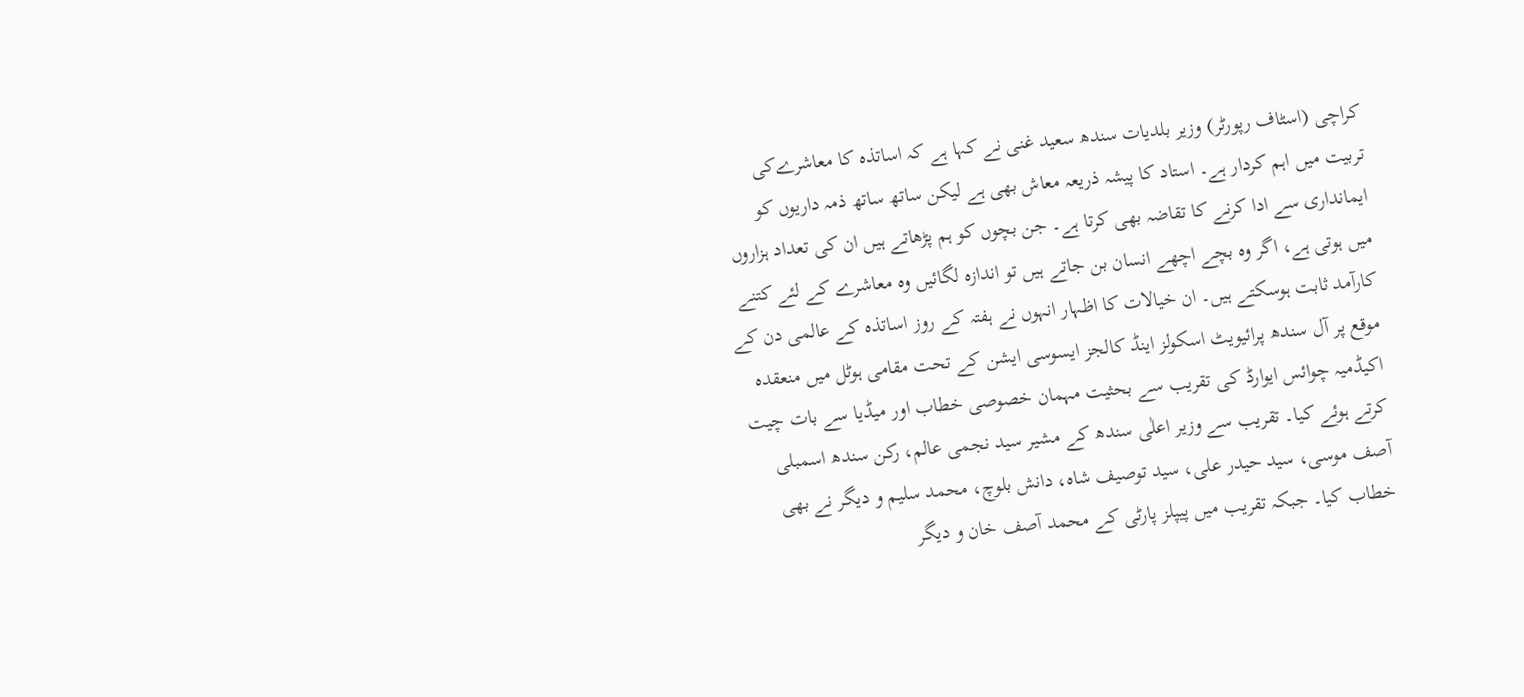کراچی (اسٹاف رپورٹر) وزیر بلدیات سندھ سعید غنی نے کہا ہے کہ اساتذہ کا معاشرےکی تربیت میں اہم کردار ہے۔ استاد کا پیشہ ذریعہ معاش بھی ہے لیکن ساتھ ساتھ ذمہ داریوں کو ایمانداری سے ادا کرنے کا تقاضہ بھی کرتا ہے۔ جن بچوں کو ہم پڑھاتے ہیں ان کی تعداد ہزاروں میں ہوتی ہے، اگر وہ بچے اچھے انسان بن جاتے ہیں تو اندازہ لگائیں وہ معاشرے کے لئے کتنے کارآمد ثابت ہوسکتے ہیں۔ ان خیالات کا اظہار انہوں نے ہفتہ کے روز اساتذہ کے عالمی دن کے موقع پر آل سندھ پرائیویٹ اسکولز اینڈ کالجز ایسوسی ایشن کے تحت مقامی ہوٹل میں منعقدہ اکیڈمیہ چوائس ایوارڈ کی تقریب سے بحثیت مہمان خصوصی خطاب اور میڈیا سے بات چیت کرتے ہوئے کیا۔ تقریب سے وزیر اعلٰی سندھ کے مشیر سید نجمی عالم، رکن سندھ اسمبلی آصف موسی، سید حیدر علی، سید توصیف شاہ، دانش بلوچ، محمد سلیم و دیگر نے بھی خطاب کیا۔ جبکہ تقریب میں پیپلز پارٹی کے محمد آصف خان و دیگر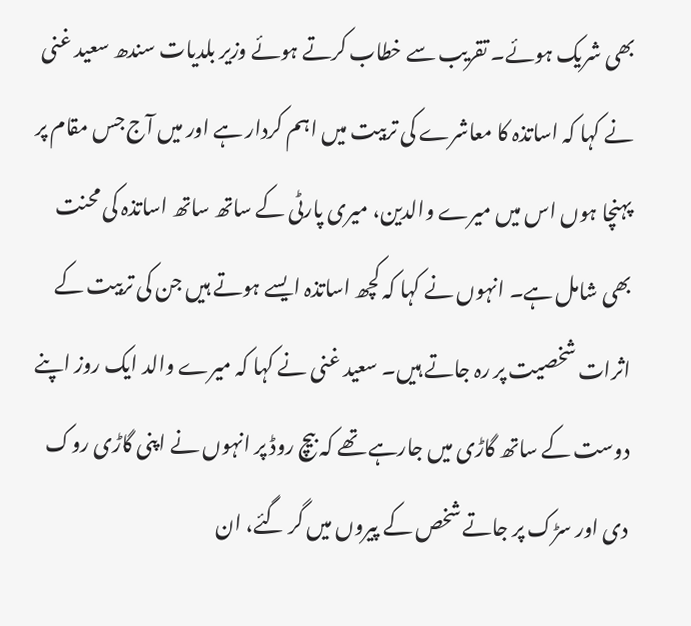بھی شریک ہوئے۔ تقریب سے خطاب کرتے ہوئے وزیر بلدیات سندھ سعید غنی نے کہا کہ اساتذہ کا معاشرے کی تربیت میں اہم کردار ہے اور میں آج جس مقام پر پہنچا ہوں اس میں میرے والدین، میری پارٹی کے ساتھ ساتھ اساتذہ کی محنت بھی شامل ہے۔ انہوں نے کہا کہ کچھ اساتذہ ایسے ہوتے ہیں جن کی تربیت کے اثرات شخصیت پر رہ جاتے ہیں۔ سعید غنی نے کہا کہ میرے والد ایک روز اپنے دوست کے ساتھ گاڑی میں جارہے تھے کہ بیچ روڈ پر انہوں نے اپنی گاڑی روک دی اور سڑک پر جاتے شخص کے پیروں میں گر گئے، ان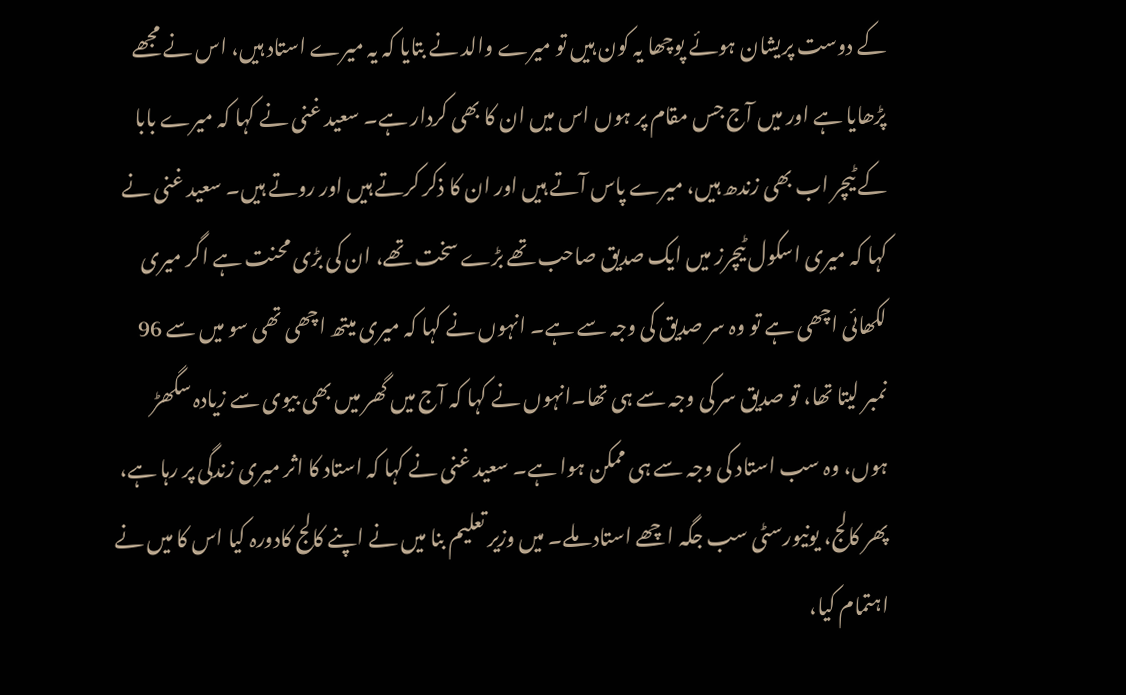کے دوست پریشان ہوئے پوچھا یہ کون ہیں تو میرے والد نے بتایا کہ یہ میرے استاد ہیں، اس نے مجھے پڑھایا ہے اور میں آج جس مقام پر ہوں اس میں ان کا بھی کردار ہے۔ سعید غنی نے کہا کہ میرے بابا کے ٹیچر اب بھی زندھ ہیں، میرے پاس آتے ہیں اور ان کا ذکر کرتے ہیں اور روتے ہیں۔ سعید غنی نے کہا کہ میری اسکول ٹیچرز میں ایک صدیق صاحب تھے بڑے سخت تھے، ان کی بڑی محنت ہے اگر میری لکھائی اچھی ہے تو وہ سر صدیق کی وجہ سے ہے۔ انہوں نے کہا کہ میری میتھ اچھی تھی سو میں سے 96 نمبر لیتا تھا، تو صدیق سر کی وجہ سے ہی تھا۔انہوں نے کہا کہ آج میں گھر میں بھی بیوی سے زیادہ سگھڑ ہوں، وہ سب استاد کی وجہ سے ہی ممکن ہوا ہے۔ سعید غنی نے کہا کہ استاد کا اثر میری زندگی پر رہا ہے، پھر کالج، یونیورسٹی سب جگہ اچھے استاد ملے۔ میں وزیر تعلیم بنا میں نے اپنے کالج کادورہ کیا اس کا میں نے اہتمام کیا،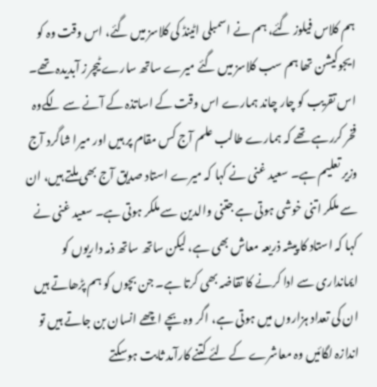ہم کلاس فیلوز گئے، ہم نے اسمبلی اٹینڈ کی کلاسز میں گئے، اس وقت وہ کو ایجوکیشن تھا ہم سب کلاسز میں گئے میرے ساتھ سارے ٹیچرز آبدیدہ تھے۔ اس تقریب کو چار چاند ہمارے اس وقت کے اساتذہ کے آنے سے لگےوہ فخر کررہے تھے کہ ہمارے طالب علم آج کس مقام پر ہیں اور میرا شاگرد آج وزیر تعلیم ہے۔ سعید غنی نے کہا کہ میرے استاد صدیق آج بھی ملتے ہیں، ان سے ملکر اتنی خوشی ہوتی ہے جتنی والدین سے ملکر ہوتی ہے۔ سعید غنی نے کہا کہ استاد کا پیشہ ذریعہ معاش بھی ہے، لیکن ساتھ ساتھ ذمہ داریوں کو ایمانداری سے ادا کرنے کا تقاضہ بھی کرتا ہے۔ جن بچوں کو ہم پڑھاتے ہیں ان کی تعداد ہزاروں میں ہوتی ہے، اگر وہ بچے اچھے انسان بن جاتے ہیں تو اندازہ لگائیں وہ معاشرے کے لئے کتنے کارآمد ثابت ہوسکتے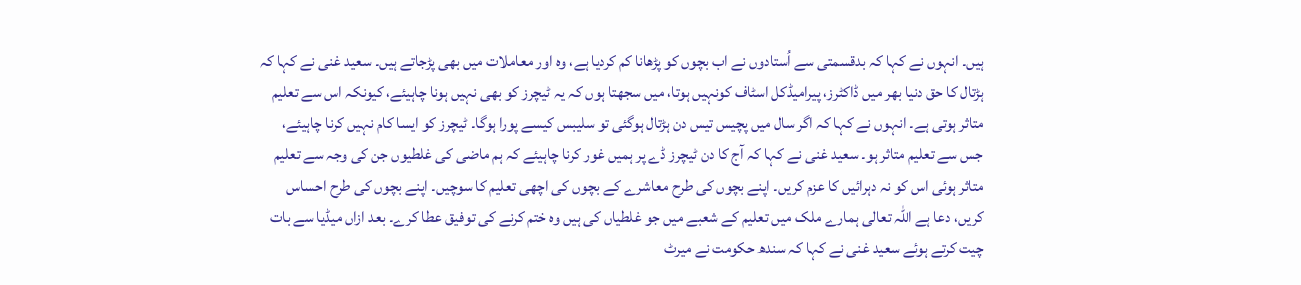ہیں۔ انہوں نے کہا کہ بدقسمتی سے اُستادوں نے اب بچوں کو پڑھانا کم کردیا ہے، وہ اور معاملات میں بھی پڑجاتے ہیں۔ سعید غنی نے کہا کہ ہڑتال کا حق دنیا بھر میں ڈاکٹرز، پیرامیڈکل اسٹاف کونہیں ہوتا، میں سجھتا ہوں کہ یہ ٹیچرز کو بھی نہیں ہونا چاہیئے، کیونکہ اس سے تعلیم متاثر ہوتی ہے۔ انہوں نے کہا کہ اگر سال میں پچیس تیس دن ہڑتال ہوگئی تو سلیبس کیسے پورا ہوگا۔ ٹیچرز کو ایسا کام نہیں کرنا چاہیئے، جس سے تعلیم متاثر ہو۔ سعید غنی نے کہا کہ آج کا دن ٹیچرز ڈے پر ہمیں غور کرنا چاہیئے کہ ہم ماضی کی غلطیوں جن کی وجہ سے تعلیم متاثر ہوئی اس کو نہ دہرائیں کا عزم کریں۔ اپنے بچوں کی طرح معاشرے کے بچوں کی اچھی تعلیم کا سوچیں۔ اپنے بچوں کی طرح احساس کریں، دعا ہے اللہ تعالی ہمارے ملک میں تعلیم کے شعبے میں جو غلطیاں کی ہیں وہ ختم کرنے کی توفیق عطا کرے۔ بعد ازاں میڈیا سے بات چیت کرتے ہوئے سعید غنی نے کہا کہ سندھ حکومت نے میرٹ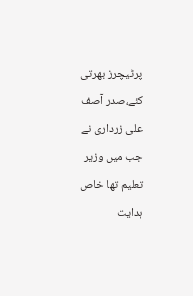پرٹیچرز بھرتی کئے،صدر آصف علی زرداری نے جب میں وزیر تعلیم تھا خاص ہدایت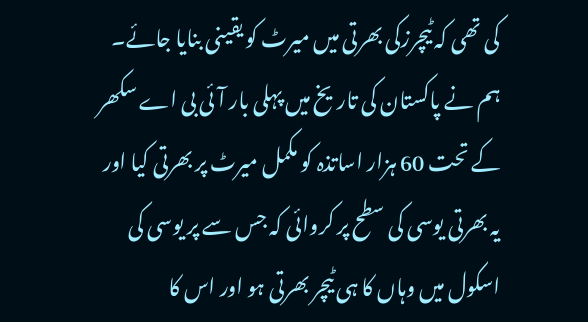کی تھی کہ ٹیچرزکی بھرتی میں میرٹ کو یقینی بنایا جائے۔ ہم نے پاکستان کی تاریخ میں پہلی بار آئی بی اے سکھر کے تحت 60 ہزار اساتذہ کو مکمل میرٹ پر بھرتی کیا اور یہ بھرتی یوسی کی سطح پر کروائی کہ جس سے پر یوسی کی اسکول میں وہاں کا ہی ٹیچر بھرتی ہو اور اس کا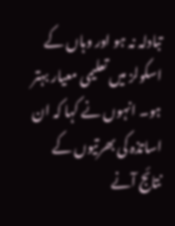تبادلہ نہ ہو اور وہاں کے اسکولز میں تعلیمی معیار بہتر ہو۔ انہوں نے کہا کہ ان اساتذہ کی بھرتیوں کے نتائج آنے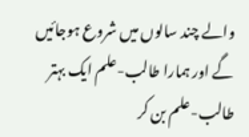والے چند سالوں میں شروع ہوجائیں گے اور ہمارا طالب-علم ایک بہتر طالب-علم بن کر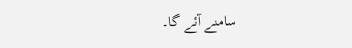سامنے آئے گا۔